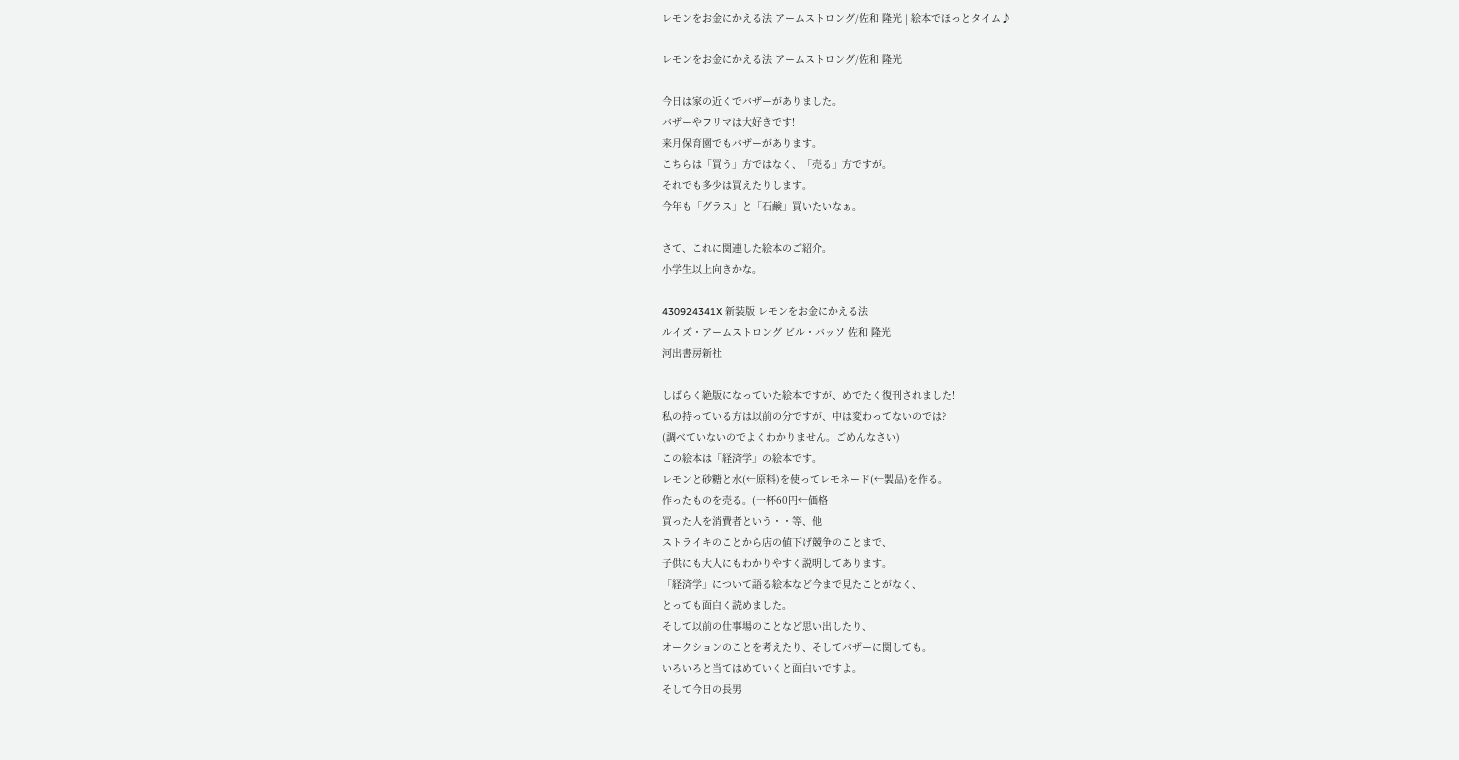レモンをお金にかえる法 アームストロング/佐和 隆光 | 絵本でほっとタイム♪

レモンをお金にかえる法 アームストロング/佐和 隆光

今日は家の近くでバザーがありました。
バザーやフリマは大好きです!
来月保育園でもバザーがあります。
こちらは「買う」方ではなく、「売る」方ですが。
それでも多少は買えたりします。
今年も「グラス」と「石鹸」買いたいなぁ。

さて、これに関連した絵本のご紹介。
小学生以上向きかな。

430924341X 新装版 レモンをお金にかえる法
ルイズ・アームストロング ビル・バッソ 佐和 隆光
河出書房新社

しばらく絶版になっていた絵本ですが、めでたく復刊されました!
私の持っている方は以前の分ですが、中は変わってないのでは?
(調べていないのでよくわかりません。ごめんなさい)
この絵本は「経済学」の絵本です。
レモンと砂糖と水(←原料)を使ってレモネード(←製品)を作る。
作ったものを売る。(一杯60円←価格
買った人を消費者という・・等、他
ストライキのことから店の値下げ競争のことまで、
子供にも大人にもわかりやすく説明してあります。
「経済学」について語る絵本など今まで見たことがなく、
とっても面白く読めました。
そして以前の仕事場のことなど思い出したり、
オークションのことを考えたり、そしてバザーに関しても。
いろいろと当てはめていくと面白いですよ。
そして今日の長男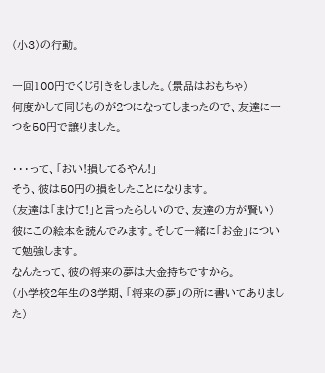(小3)の行動。

一回100円でくじ引きをしました。(景品はおもちゃ)
何度かして同じものが2つになってしまったので、友達に一つを50円で譲りました。

・・・って、「おい!損してるやん!」
そう、彼は50円の損をしたことになります。
(友達は「まけて!」と言ったらしいので、友達の方が賢い)
彼にこの絵本を読んでみます。そして一緒に「お金」について勉強します。
なんたって、彼の将来の夢は大金持ちですから。
(小学校2年生の3学期、「将来の夢」の所に書いてありました)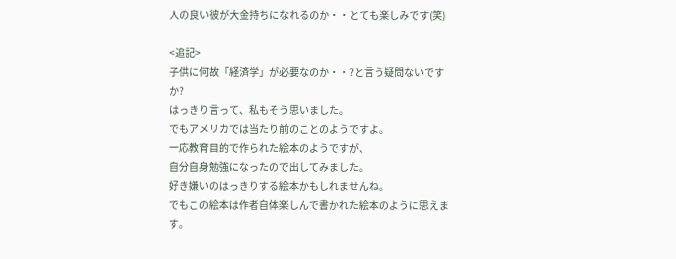人の良い彼が大金持ちになれるのか・・とても楽しみです(笑)

<追記>
子供に何故「経済学」が必要なのか・・?と言う疑問ないですか?
はっきり言って、私もそう思いました。
でもアメリカでは当たり前のことのようですよ。
一応教育目的で作られた絵本のようですが、
自分自身勉強になったので出してみました。
好き嫌いのはっきりする絵本かもしれませんね。
でもこの絵本は作者自体楽しんで書かれた絵本のように思えます。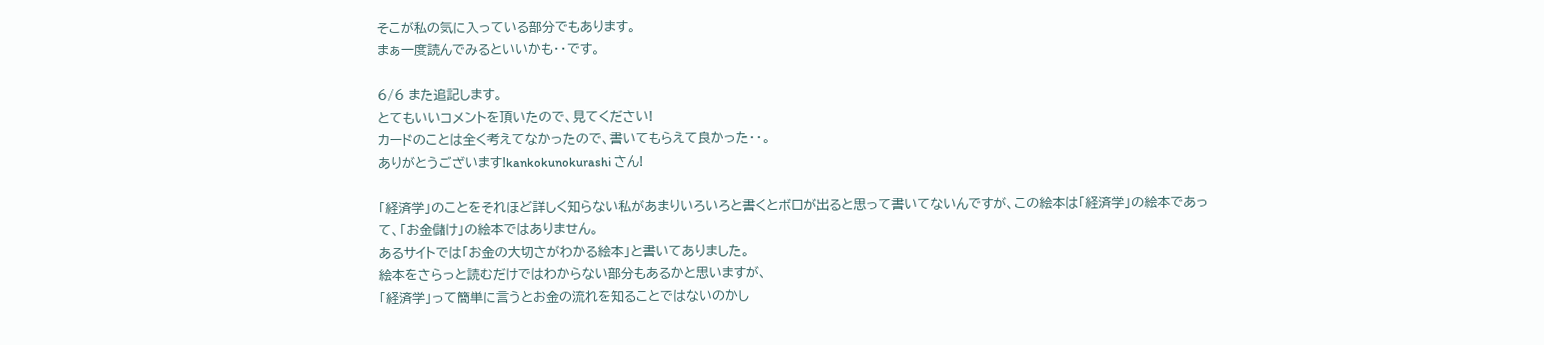そこが私の気に入っている部分でもあります。
まぁ一度読んでみるといいかも・・です。

6/6 また追記します。
とてもいいコメントを頂いたので、見てください!
カードのことは全く考えてなかったので、書いてもらえて良かった・・。
ありがとうございます!kankokunokurashi さん!

「経済学」のことをそれほど詳しく知らない私があまりいろいろと書くとボロが出ると思って書いてないんですが、この絵本は「経済学」の絵本であって、「お金儲け」の絵本ではありません。
あるサイトでは「お金の大切さがわかる絵本」と書いてありました。
絵本をさらっと読むだけではわからない部分もあるかと思いますが、
「経済学」って簡単に言うとお金の流れを知ることではないのかし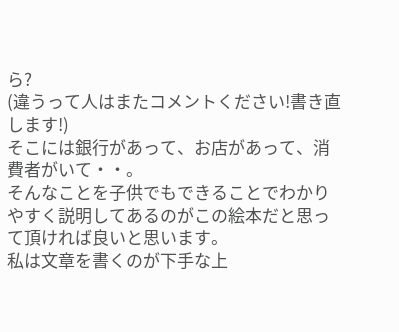ら?
(違うって人はまたコメントください!書き直します!)
そこには銀行があって、お店があって、消費者がいて・・。
そんなことを子供でもできることでわかりやすく説明してあるのがこの絵本だと思って頂ければ良いと思います。
私は文章を書くのが下手な上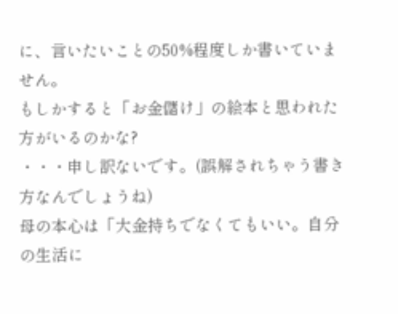に、言いたいことの50%程度しか書いていません。
もしかすると「お金儲け」の絵本と思われた方がいるのかな?
・・・申し訳ないです。(誤解されちゃう書き方なんでしょうね)
母の本心は「大金持ちでなくてもいい。自分の生活に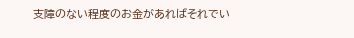支障のない程度のお金があればそれでい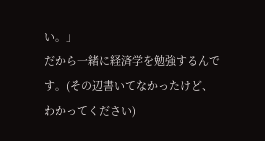い。」
だから一緒に経済学を勉強するんです。(その辺書いてなかったけど、わかってください)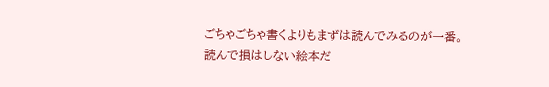ごちゃごちゃ書くよりもまずは読んでみるのが一番。
読んで損はしない絵本だ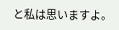と私は思いますよ。